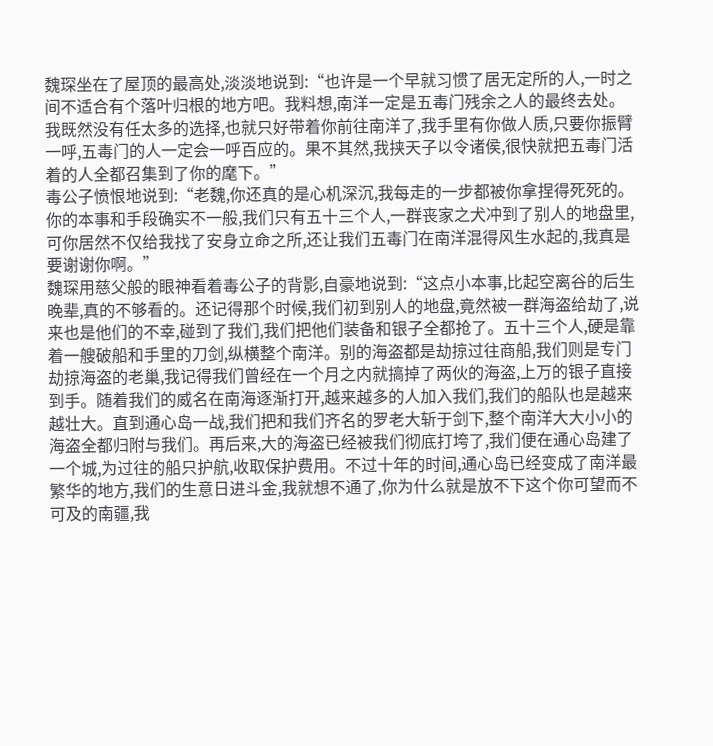魏琛坐在了屋顶的最高处,淡淡地说到:“也许是一个早就习惯了居无定所的人,一时之间不适合有个落叶归根的地方吧。我料想,南洋一定是五毒门残余之人的最终去处。我既然没有任太多的选择,也就只好带着你前往南洋了,我手里有你做人质,只要你振臂一呼,五毒门的人一定会一呼百应的。果不其然,我挟天子以令诸侯,很快就把五毒门活着的人全都召集到了你的麾下。”
毒公子愤恨地说到:“老魏,你还真的是心机深沉,我每走的一步都被你拿捏得死死的。你的本事和手段确实不一般,我们只有五十三个人,一群丧家之犬冲到了别人的地盘里,可你居然不仅给我找了安身立命之所,还让我们五毒门在南洋混得风生水起的,我真是要谢谢你啊。”
魏琛用慈父般的眼神看着毒公子的背影,自豪地说到:“这点小本事,比起空离谷的后生晚辈,真的不够看的。还记得那个时候,我们初到别人的地盘,竟然被一群海盗给劫了,说来也是他们的不幸,碰到了我们,我们把他们装备和银子全都抢了。五十三个人,硬是靠着一艘破船和手里的刀剑,纵横整个南洋。别的海盗都是劫掠过往商船,我们则是专门劫掠海盗的老巢,我记得我们曾经在一个月之内就搞掉了两伙的海盗,上万的银子直接到手。随着我们的威名在南海逐渐打开,越来越多的人加入我们,我们的船队也是越来越壮大。直到通心岛一战,我们把和我们齐名的罗老大斩于剑下,整个南洋大大小小的海盗全都归附与我们。再后来,大的海盗已经被我们彻底打垮了,我们便在通心岛建了一个城,为过往的船只护航,收取保护费用。不过十年的时间,通心岛已经变成了南洋最繁华的地方,我们的生意日进斗金,我就想不通了,你为什么就是放不下这个你可望而不可及的南疆,我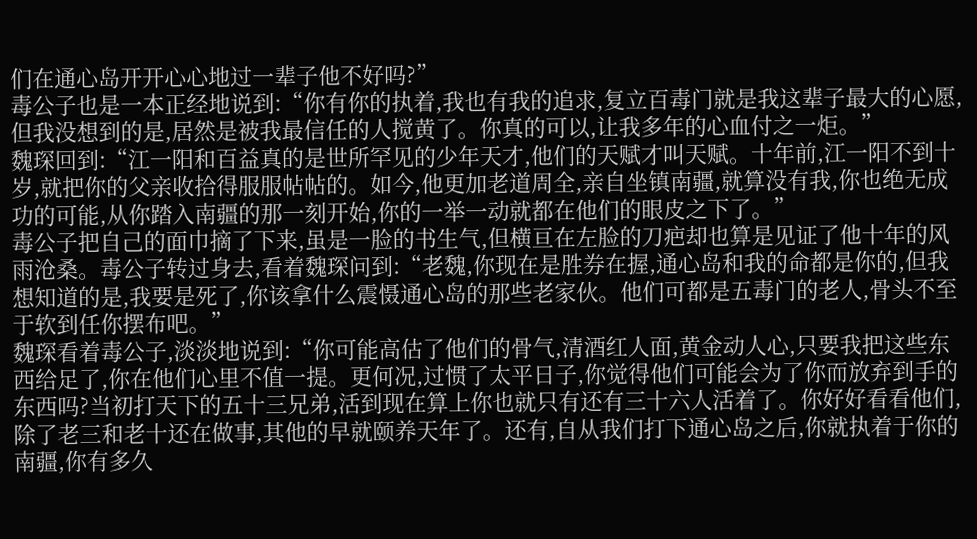们在通心岛开开心心地过一辈子他不好吗?”
毒公子也是一本正经地说到:“你有你的执着,我也有我的追求,复立百毒门就是我这辈子最大的心愿,但我没想到的是,居然是被我最信任的人搅黄了。你真的可以,让我多年的心血付之一炬。”
魏琛回到:“江一阳和百益真的是世所罕见的少年天才,他们的天赋才叫天赋。十年前,江一阳不到十岁,就把你的父亲收拾得服服帖帖的。如今,他更加老道周全,亲自坐镇南疆,就算没有我,你也绝无成功的可能,从你踏入南疆的那一刻开始,你的一举一动就都在他们的眼皮之下了。”
毒公子把自己的面巾摘了下来,虽是一脸的书生气,但横亘在左脸的刀疤却也算是见证了他十年的风雨沧桑。毒公子转过身去,看着魏琛问到:“老魏,你现在是胜券在握,通心岛和我的命都是你的,但我想知道的是,我要是死了,你该拿什么震慑通心岛的那些老家伙。他们可都是五毒门的老人,骨头不至于软到任你摆布吧。”
魏琛看着毒公子,淡淡地说到:“你可能高估了他们的骨气,清酒红人面,黄金动人心,只要我把这些东西给足了,你在他们心里不值一提。更何况,过惯了太平日子,你觉得他们可能会为了你而放弃到手的东西吗?当初打天下的五十三兄弟,活到现在算上你也就只有还有三十六人活着了。你好好看看他们,除了老三和老十还在做事,其他的早就颐养天年了。还有,自从我们打下通心岛之后,你就执着于你的南疆,你有多久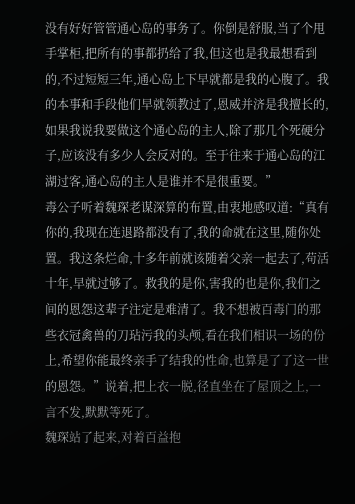没有好好管管通心岛的事务了。你倒是舒服,当了个甩手掌柜,把所有的事都扔给了我,但这也是我最想看到的,不过短短三年,通心岛上下早就都是我的心腹了。我的本事和手段他们早就领教过了,恩威并济是我擅长的,如果我说我要做这个通心岛的主人,除了那几个死硬分子,应该没有多少人会反对的。至于往来于通心岛的江湖过客,通心岛的主人是谁并不是很重要。”
毒公子听着魏琛老谋深算的布置,由衷地感叹道:“真有你的,我现在连退路都没有了,我的命就在这里,随你处置。我这条烂命,十多年前就该随着父亲一起去了,苟活十年,早就过够了。救我的是你,害我的也是你,我们之间的恩怨这辈子注定是难清了。我不想被百毒门的那些衣冠禽兽的刀玷污我的头颅,看在我们相识一场的份上,希望你能最终亲手了结我的性命,也算是了了这一世的恩怨。”说着,把上衣一脱,径直坐在了屋顶之上,一言不发,默默等死了。
魏琛站了起来,对着百益抱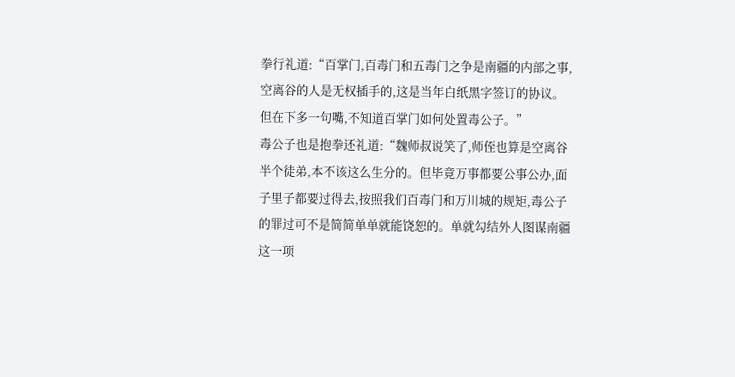拳行礼道:“百掌门,百毒门和五毒门之争是南疆的内部之事,空离谷的人是无权插手的,这是当年白纸黑字签订的协议。但在下多一句嘴,不知道百掌门如何处置毒公子。”
毒公子也是抱拳还礼道:“魏师叔说笑了,师侄也算是空离谷半个徒弟,本不该这么生分的。但毕竟万事都要公事公办,面子里子都要过得去,按照我们百毒门和万川城的规矩,毒公子的罪过可不是简简单单就能饶恕的。单就勾结外人图谋南疆这一项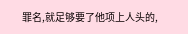罪名,就足够要了他项上人头的,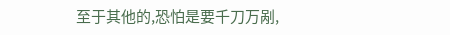至于其他的,恐怕是要千刀万剐,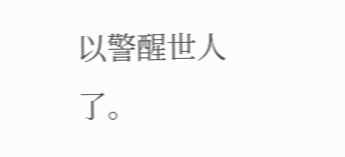以警醒世人了。